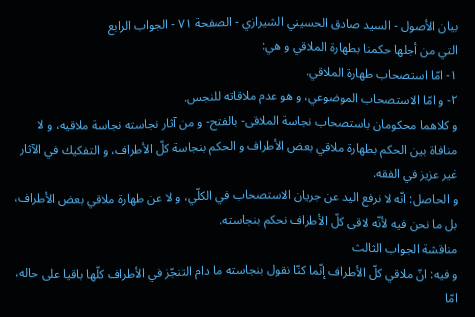بيان الأصول - السيد صادق الحسيني الشيرازي - الصفحة ٧١ - الجواب الرابع
التي من أجلها حكمنا بطهارة الملاقي و هي:
١- امّا استصحاب طهارة الملاقي.
٢- و امّا الاستصحاب الموضوعي، و هو عدم ملاقاته للنجس.
و كلاهما محكومان باستصحاب نجاسة الملاقى- بالفتح- و من آثار نجاسته نجاسة ملاقيه، و لا منافاة بين الحكم بطهارة ملاقي بعض الأطراف و الحكم بنجاسة كلّ الأطراف، و التفكيك في الآثار غير عزيز في الفقه.
و الحاصل: انّه لا نرفع اليد عن جريان الاستصحاب في الكلّي، و لا عن طهارة ملاقي بعض الأطراف، بل ما نحن فيه لأنّه لاقى كلّ الأطراف نحكم بنجاسته.
مناقشة الجواب الثالث
و فيه: انّ ملاقي كلّ الأطراف إنّما كنّا نقول بنجاسته ما دام التنجّز في الأطراف كلّها باقيا على حاله، امّا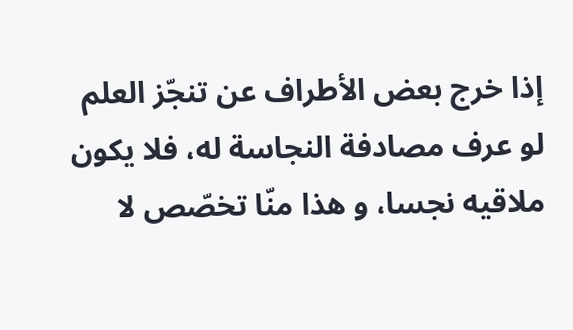إذا خرج بعض الأطراف عن تنجّز العلم لو عرف مصادفة النجاسة له، فلا يكون ملاقيه نجسا، و هذا منّا تخصّص لا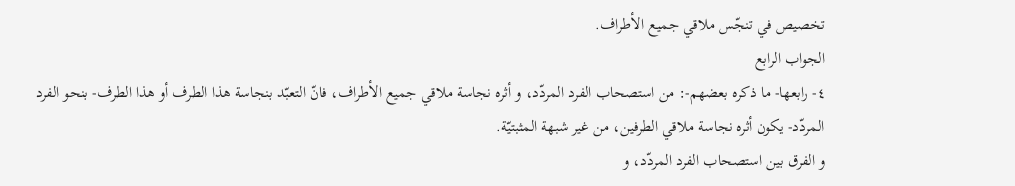تخصيص في تنجّس ملاقي جميع الأطراف.
الجواب الرابع
٤- رابعها- ما ذكره بعضهم-: من استصحاب الفرد المردّد، و أثره نجاسة ملاقي جميع الأطراف، فانّ التعبّد بنجاسة هذا الطرف أو هذا الطرف- بنحو الفرد المردّد- يكون أثره نجاسة ملاقي الطرفين، من غير شبهة المثبتيّة.
و الفرق بين استصحاب الفرد المردّد، و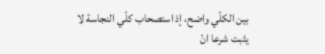بين الكلّي واضح، إذ استصحاب كلّي النجاسة لا يثبت شرعا انّ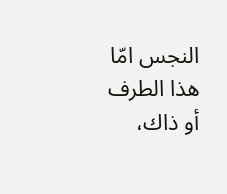النجس امّا هذا الطرف أو ذاك،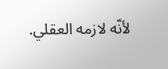لأنّه لازمه العقلي.